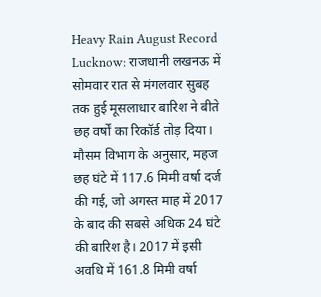Heavy Rain August Record Lucknow: राजधानी लखनऊ में सोमवार रात से मंगलवार सुबह तक हुई मूसलाधार बारिश ने बीते छह वर्षों का रिकॉर्ड तोड़ दिया। मौसम विभाग के अनुसार, महज छह घंटे में 117.6 मिमी वर्षा दर्ज की गई, जो अगस्त माह में 2017 के बाद की सबसे अधिक 24 घंटे की बारिश है। 2017 में इसी अवधि में 161.8 मिमी वर्षा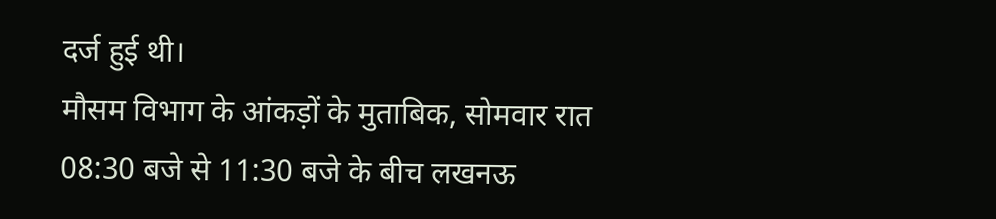दर्ज हुई थी।
मौसम विभाग के आंकड़ों के मुताबिक, सोमवार रात 08:30 बजे से 11:30 बजे के बीच लखनऊ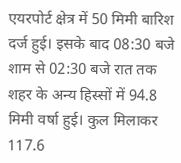एयरपोर्ट क्षेत्र में 50 मिमी बारिश दर्ज हुई। इसके बाद 08:30 बजे शाम से 02:30 बजे रात तक शहर के अन्य हिस्सों में 94.8 मिमी वर्षा हुई। कुल मिलाकर 117.6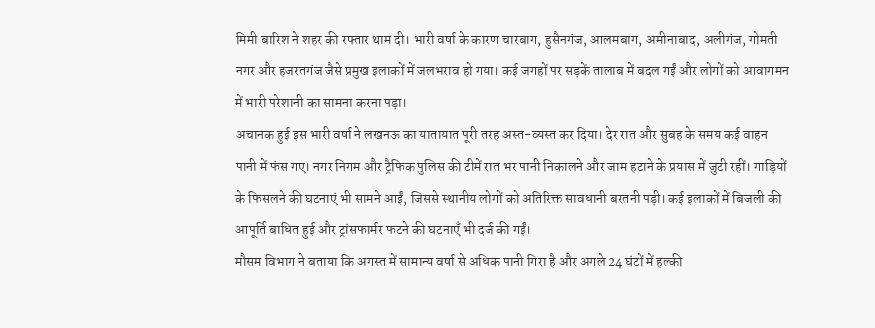मिमी बारिश ने शहर की रफ्तार थाम दी। भारी वर्षा के कारण चारबाग, हुसैनगंज, आलमबाग, अमीनाबाद, अलीगंज, गोमती नगर और हजरतगंज जैसे प्रमुख इलाकों में जलभराव हो गया। कई जगहों पर सड़कें तालाब में बदल गईं और लोगों को आवागमन में भारी परेशानी का सामना करना पड़ा।
अचानक हुई इस भारी वर्षा ने लखनऊ का यातायात पूरी तरह अस्त-व्यस्त कर दिया। देर रात और सुबह के समय कई वाहन पानी में फंस गए। नगर निगम और ट्रैफिक पुलिस की टीमें रात भर पानी निकालने और जाम हटाने के प्रयास में जुटी रहीं। गाड़ियों के फिसलने की घटनाएं भी सामने आईं, जिससे स्थानीय लोगों को अतिरिक्त सावधानी बरतनी पड़ी। कई इलाकों में बिजली की आपूर्ति बाधित हुई और ट्रांसफार्मर फटने की घटनाएँ भी दर्ज की गईं।
मौसम विभाग ने बताया कि अगस्त में सामान्य वर्षा से अधिक पानी गिरा है और अगले 24 घंटों में हल्की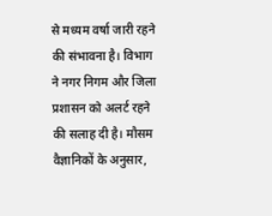से मध्यम वर्षा जारी रहने की संभावना है। विभाग ने नगर निगम और जिला प्रशासन को अलर्ट रहने की सलाह दी है। मौसम वैज्ञानिकों के अनुसार,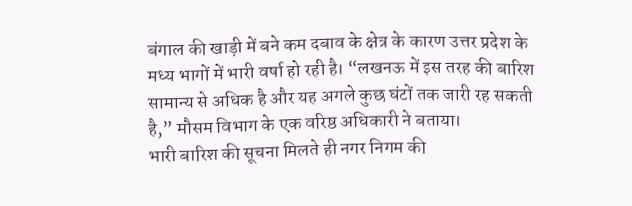बंगाल की खाड़ी में बने कम दबाव के क्षेत्र के कारण उत्तर प्रदेश के मध्य भागों में भारी वर्षा हो रही है। “लखनऊ में इस तरह की बारिश सामान्य से अधिक है और यह अगले कुछ घंटों तक जारी रह सकती है,” मौसम विभाग के एक वरिष्ठ अधिकारी ने बताया।
भारी बारिश की सूचना मिलते ही नगर निगम की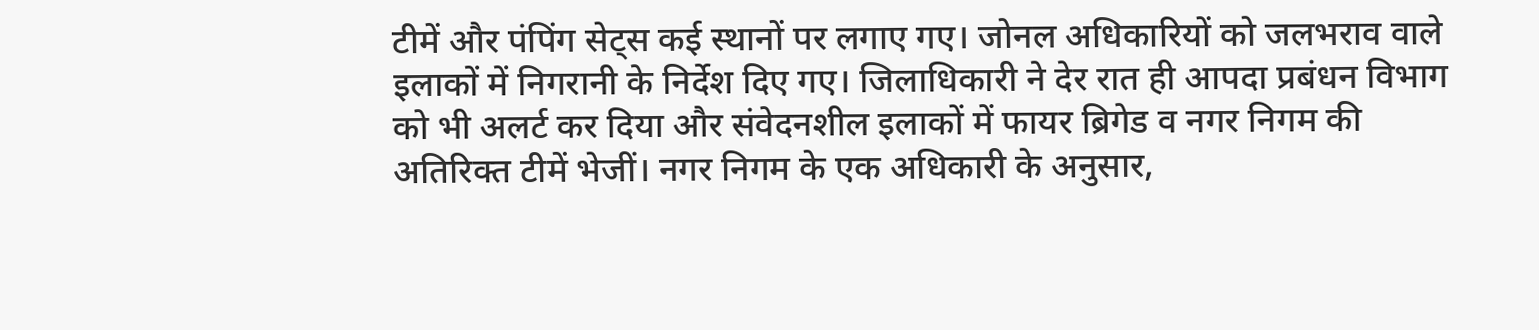टीमें और पंपिंग सेट्स कई स्थानों पर लगाए गए। जोनल अधिकारियों को जलभराव वाले इलाकों में निगरानी के निर्देश दिए गए। जिलाधिकारी ने देर रात ही आपदा प्रबंधन विभाग को भी अलर्ट कर दिया और संवेदनशील इलाकों में फायर ब्रिगेड व नगर निगम की अतिरिक्त टीमें भेजीं। नगर निगम के एक अधिकारी के अनुसार,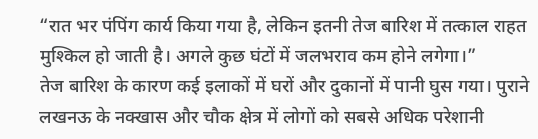“रात भर पंपिंग कार्य किया गया है, लेकिन इतनी तेज बारिश में तत्काल राहत मुश्किल हो जाती है। अगले कुछ घंटों में जलभराव कम होने लगेगा।”
तेज बारिश के कारण कई इलाकों में घरों और दुकानों में पानी घुस गया। पुराने लखनऊ के नक्खास और चौक क्षेत्र में लोगों को सबसे अधिक परेशानी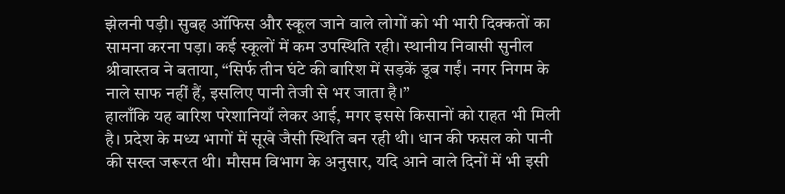झेलनी पड़ी। सुबह ऑफिस और स्कूल जाने वाले लोगों को भी भारी दिक्कतों का सामना करना पड़ा। कई स्कूलों में कम उपस्थिति रही। स्थानीय निवासी सुनील श्रीवास्तव ने बताया, “सिर्फ तीन घंटे की बारिश में सड़कें डूब गईं। नगर निगम के नाले साफ नहीं हैं, इसलिए पानी तेजी से भर जाता है।”
हालाँकि यह बारिश परेशानियाँ लेकर आई, मगर इससे किसानों को राहत भी मिली है। प्रदेश के मध्य भागों में सूखे जैसी स्थिति बन रही थी। धान की फसल को पानी की सख्त जरूरत थी। मौसम विभाग के अनुसार, यदि आने वाले दिनों में भी इसी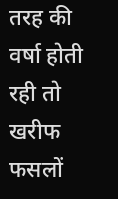तरह की वर्षा होती रही तो खरीफ फसलों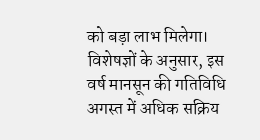को बड़ा लाभ मिलेगा।
विशेषज्ञों के अनुसार, इस वर्ष मानसून की गतिविधि अगस्त में अधिक सक्रिय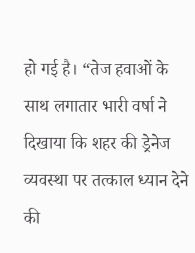हो गई है। “तेज हवाओं के साथ लगातार भारी वर्षा ने दिखाया कि शहर की ड्रेनेज व्यवस्था पर तत्काल ध्यान देने की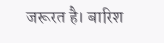जरूरत है। बारिश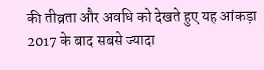की तीव्रता और अवधि को देखते हुए यह आंकड़ा 2017 के बाद सबसे ज्यादा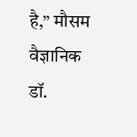है,” मौसम वैज्ञानिक डॉ.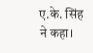ए.के. सिंह ने कहा।